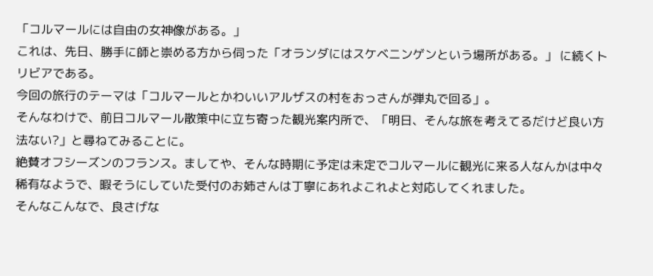「コルマールには自由の女神像がある。」
これは、先日、勝手に師と崇める方から伺った「オランダにはスケベニンゲンという場所がある。」 に続くトリビアである。
今回の旅行のテーマは「コルマールとかわいいアルザスの村をおっさんが弾丸で回る」。
そんなわけで、前日コルマール散策中に立ち寄った観光案内所で、「明日、そんな旅を考えてるだけど良い方法ない?」と尋ねてみることに。
絶賛オフシーズンのフランス。ましてや、そんな時期に予定は未定でコルマールに観光に来る人なんかは中々稀有なようで、暇そうにしていた受付のお姉さんは丁寧にあれよこれよと対応してくれました。
そんなこんなで、良さげな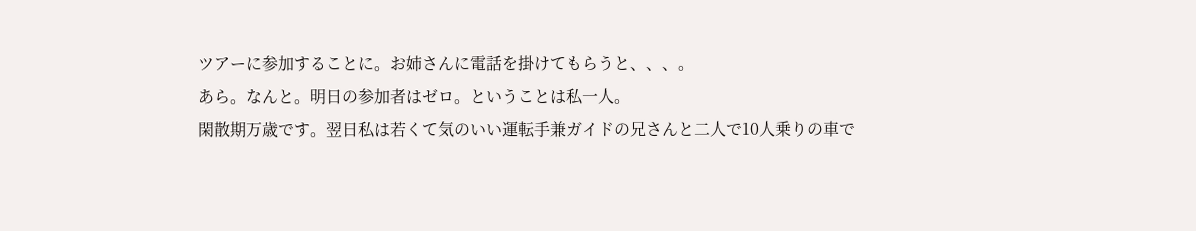ツアーに参加することに。お姉さんに電話を掛けてもらうと、、、。
あら。なんと。明日の参加者はゼロ。ということは私一人。
閑散期万歳です。翌日私は若くて気のいい運転手兼ガイドの兄さんと二人で10人乗りの車で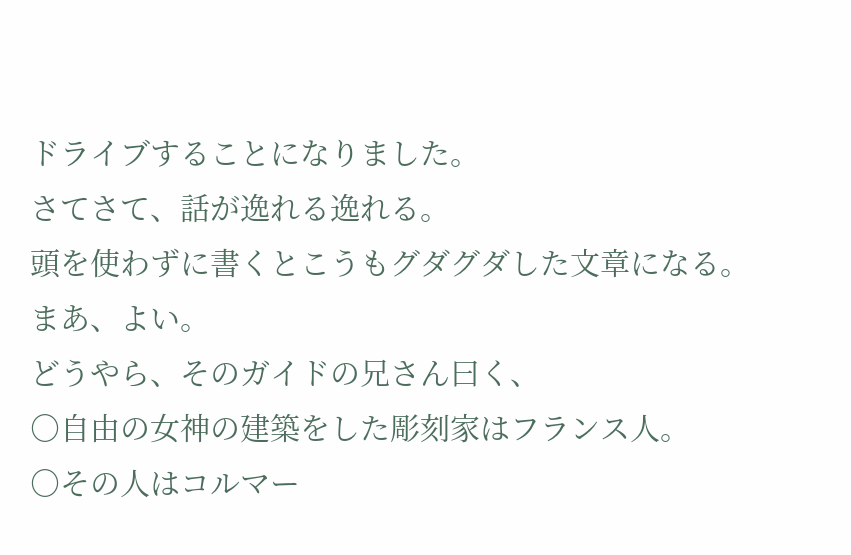ドライブすることになりました。
さてさて、話が逸れる逸れる。
頭を使わずに書くとこうもグダグダした文章になる。
まあ、よい。
どうやら、そのガイドの兄さん曰く、
○自由の女神の建築をした彫刻家はフランス人。
○その人はコルマー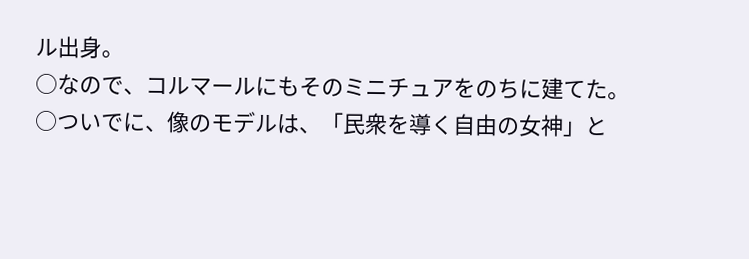ル出身。
○なので、コルマールにもそのミニチュアをのちに建てた。
○ついでに、像のモデルは、「民衆を導く自由の女神」と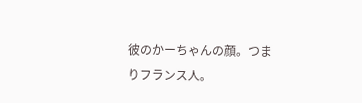彼のかーちゃんの顔。つまりフランス人。